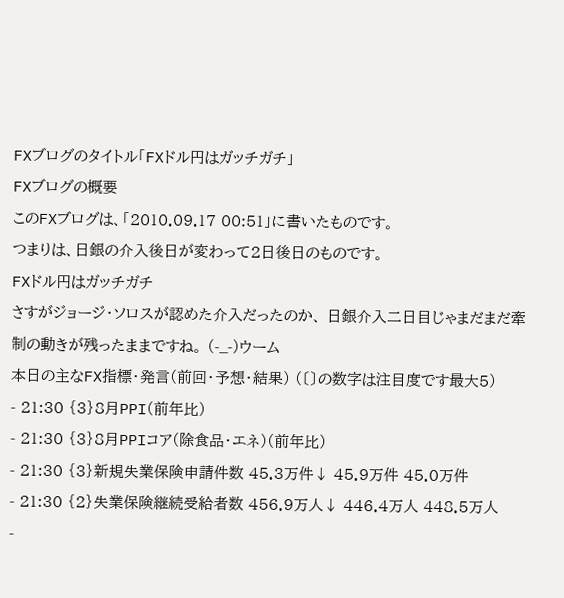FXブログのタイトル「FXドル円はガッチガチ」
FXブログの概要
このFXブログは、「2010.09.17 00:51」に書いたものです。
つまりは、日銀の介入後日が変わって2日後日のものです。
FXドル円はガッチガチ
さすがジョージ・ソロスが認めた介入だったのか、 日銀介入二日目じゃまだまだ牽制の動きが残ったままですね。 (-_-)ウーム
本日の主なFX指標・発言(前回・予想・結果) (〔〕の数字は注目度です最大5)
- 21:30 {3}8月PPI(前年比)
- 21:30 {3}8月PPIコア(除食品・エネ)(前年比)
- 21:30 {3}新規失業保険申請件数 45.3万件↓ 45.9万件 45.0万件
- 21:30 {2}失業保険継続受給者数 456.9万人↓ 446.4万人 448.5万人
-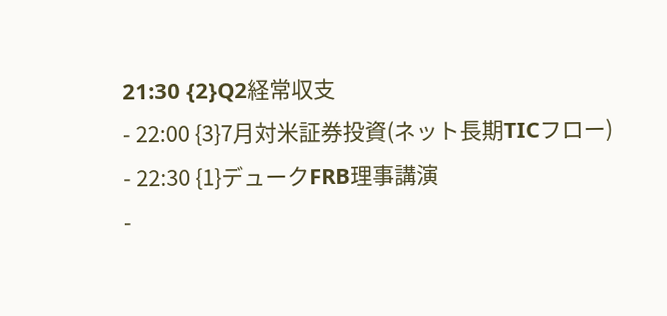21:30 {2}Q2経常収支
- 22:00 {3}7月対米証券投資(ネット長期TICフロー)
- 22:30 {1}デュークFRB理事講演
-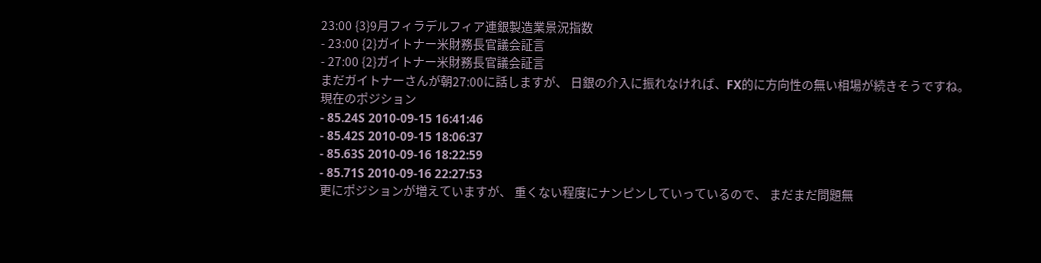23:00 {3}9月フィラデルフィア連銀製造業景況指数
- 23:00 {2}ガイトナー米財務長官議会証言
- 27:00 {2}ガイトナー米財務長官議会証言
まだガイトナーさんが朝27:00に話しますが、 日銀の介入に振れなければ、FX的に方向性の無い相場が続きそうですね。
現在のポジション
- 85.24S 2010-09-15 16:41:46
- 85.42S 2010-09-15 18:06:37
- 85.63S 2010-09-16 18:22:59
- 85.71S 2010-09-16 22:27:53
更にポジションが増えていますが、 重くない程度にナンピンしていっているので、 まだまだ問題無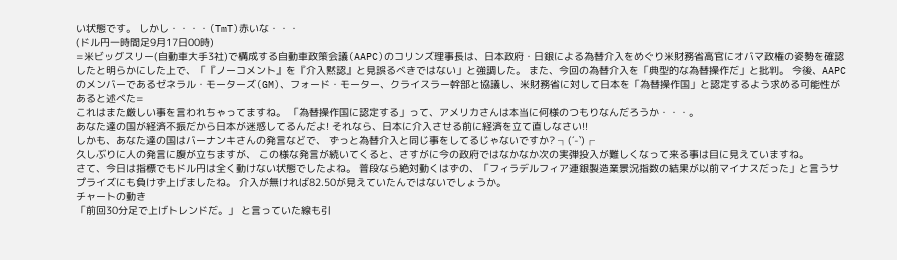い状態です。 しかし・・・・(TmT)赤いな・・・
(ドル円一時間足9月17日00時)
=米ビッグスリー(自動車大手3社)で構成する自動車政策会議(AAPC)のコリンズ理事長は、日本政府・日銀による為替介入をめぐり米財務省高官にオバマ政権の姿勢を確認したと明らかにした上で、「『ノーコメント』を『介入黙認』と見誤るべきではない」と強調した。 また、今回の為替介入を「典型的な為替操作だ」と批判。 今後、AAPCのメンバーであるゼネラル・モーターズ(GM)、フォード・モーター、クライスラー幹部と協議し、米財務省に対して日本を「為替操作国」と認定するよう求める可能性があると述べた=
これはまた厳しい事を言われちゃってますね。 「為替操作国に認定する」って、アメリカさんは本当に何様のつもりなんだろうか・・・。
あなた達の国が経済不振だから日本が迷惑してるんだよ! それなら、日本に介入させる前に経済を立て直しなさい!!
しかも、あなた達の国はバーナンキさんの発言などで、 ずっと為替介入と同じ事をしてるじゃないですか? ┐(´-`)┌
久しぶりに人の発言に腹が立ちますが、 この様な発言が続いてくると、さすがに今の政府ではなかなか次の実弾投入が難しくなって来る事は目に見えていますね。
さて、今日は指標でもドル円は全く動けない状態でしたよね。 普段なら絶対動くはずの、「フィラデルフィア連銀製造業景況指数の結果が以前マイナスだった」と言うサプライズにも負けず上げましたね。 介入が無ければ82.50が見えていたんではないでしょうか。
チャートの動き
「前回30分足で上げトレンドだ。」 と言っていた線も引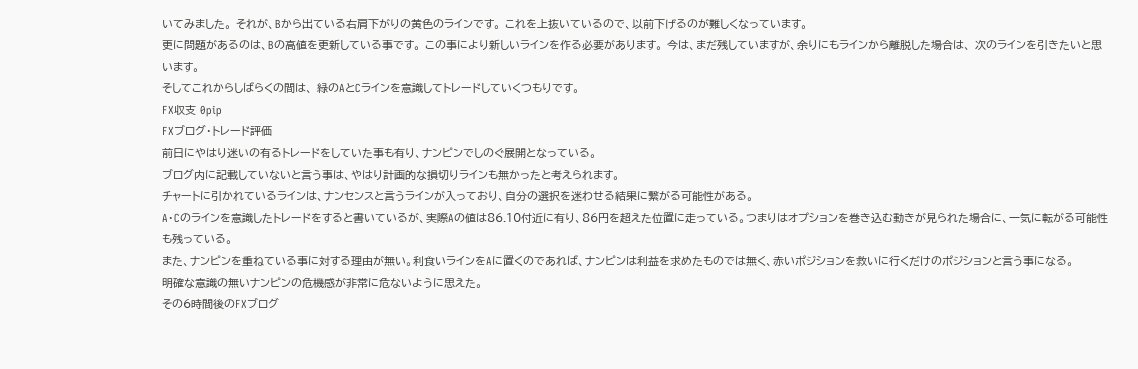いてみました。 それが、Bから出ている右肩下がりの黄色のラインです。 これを上抜いているので、以前下げるのが難しくなっています。
更に問題があるのは、Bの高値を更新している事です。 この事により新しいラインを作る必要があります。 今は、まだ残していますが、余りにもラインから離脱した場合は、 次のラインを引きたいと思います。
そしてこれからしばらくの間は、 緑のAとCラインを意識してトレードしていくつもりです。
FX収支 0pip
FXブログ・トレード評価
前日にやはり迷いの有るトレードをしていた事も有り、ナンピンでしのぐ展開となっている。
ブログ内に記載していないと言う事は、やはり計画的な損切りラインも無かったと考えられます。
チャートに引かれているラインは、ナンセンスと言うラインが入っており、自分の選択を迷わせる結果に繋がる可能性がある。
A・Cのラインを意識したトレードをすると書いているが、実際Aの値は86.10付近に有り、86円を超えた位置に走っている。つまりはオプションを巻き込む動きが見られた場合に、一気に転がる可能性も残っている。
また、ナンピンを重ねている事に対する理由が無い。利食いラインをAに置くのであれば、ナンピンは利益を求めたものでは無く、赤いポジションを救いに行くだけのポジションと言う事になる。
明確な意識の無いナンピンの危機感が非常に危ないように思えた。
その6時間後のFXブログ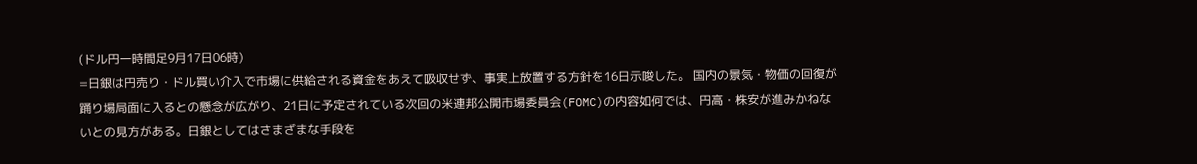(ドル円一時間足9月17日06時)
=日銀は円売り・ドル買い介入で市場に供給される資金をあえて吸収せず、事実上放置する方針を16日示唆した。 国内の景気・物価の回復が踊り場局面に入るとの懸念が広がり、21日に予定されている次回の米連邦公開市場委員会(FOMC)の内容如何では、円高・株安が進みかねないとの見方がある。日銀としてはさまざまな手段を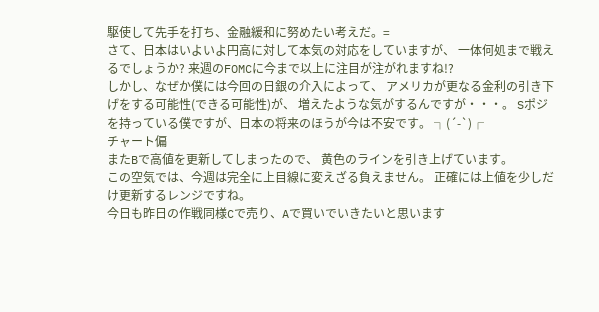駆使して先手を打ち、金融緩和に努めたい考えだ。=
さて、日本はいよいよ円高に対して本気の対応をしていますが、 一体何処まで戦えるでしょうか? 来週のFOMCに今まで以上に注目が注がれますね!?
しかし、なぜか僕には今回の日銀の介入によって、 アメリカが更なる金利の引き下げをする可能性(できる可能性)が、 増えたような気がするんですが・・・。 Sポジを持っている僕ですが、日本の将来のほうが今は不安です。 ┐(´-`)┌
チャート偏
またBで高値を更新してしまったので、 黄色のラインを引き上げています。
この空気では、今週は完全に上目線に変えざる負えません。 正確には上値を少しだけ更新するレンジですね。
今日も昨日の作戦同様Cで売り、Aで買いでいきたいと思います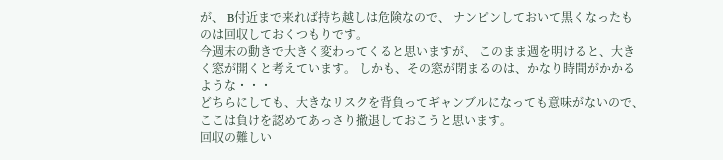が、 B付近まで来れば持ち越しは危険なので、 ナンピンしておいて黒くなったものは回収しておくつもりです。
今週末の動きで大きく変わってくると思いますが、 このまま週を明けると、大きく窓が開くと考えています。 しかも、その窓が閉まるのは、かなり時間がかかるような・・・
どちらにしても、大きなリスクを背負ってギャンブルになっても意味がないので、ここは負けを認めてあっさり撤退しておこうと思います。
回収の難しい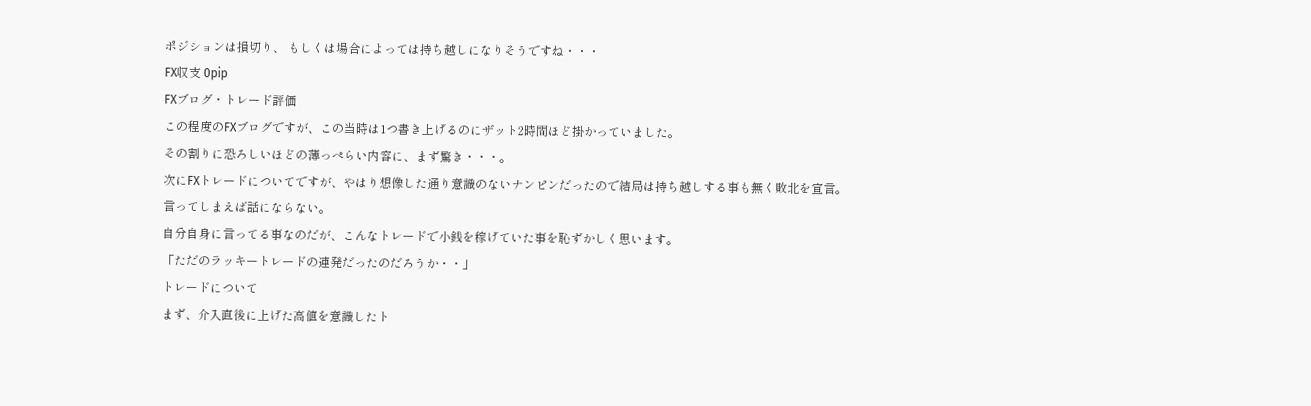ポジションは損切り、 もしくは場合によっては持ち越しになりそうですね・・・
FX収支 0pip
FXブログ・トレード評価
この程度のFXブログですが、この当時は1つ書き上げるのにザット2時間ほど掛かっていました。
その割りに恐ろしいほどの薄っぺらい内容に、まず驚き・・・。
次にFXトレードについてですが、やはり想像した通り意識のないナンピンだったので結局は持ち越しする事も無く敗北を宣言。
言ってしまえば話にならない。
自分自身に言ってる事なのだが、こんなトレードで小銭を稼げていた事を恥ずかしく思います。
「ただのラッキートレードの連発だったのだろうか・・」
トレードについて
まず、介入直後に上げた高値を意識したト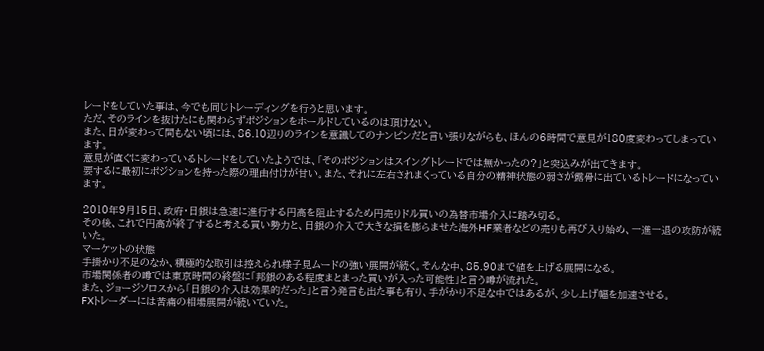レードをしていた事は、今でも同じトレーディングを行うと思います。
ただ、そのラインを抜けたにも関わらずポジションをホールドしているのは頂けない。
また、日が変わって間もない頃には、86.10辺りのラインを意識してのナンピンだと言い張りながらも、ほんの6時間で意見が180度変わってしまっています。
意見が直ぐに変わっているトレードをしていたようでは、「そのポジションはスイングトレードでは無かったの?」と突込みが出てきます。
要するに最初にポジションを持った際の理由付けが甘い。また、それに左右されまくっている自分の精神状態の弱さが露骨に出ているトレードになっています。

2010年9月15日、政府・日銀は急速に進行する円高を阻止するため円売りドル買いの為替市場介入に踏み切る。
その後、これで円高が終了すると考える買い勢力と、日銀の介入で大きな損を膨らませた海外HF業者などの売りも再び入り始め、一進一退の攻防が続いた。
マーケットの状態
手掛かり不足のなか、積極的な取引は控えられ様子見ムードの強い展開が続く。そんな中、85.90まで値を上げる展開になる。
市場関係者の噂では東京時間の終盤に「邦銀のある程度まとまった買いが入った可能性」と言う噂が流れた。
また、ジョージソロスから「日銀の介入は効果的だった」と言う発言も出た事も有り、手がかり不足な中ではあるが、少し上げ幅を加速させる。
FXトレーダーには苦痛の相場展開が続いていた。